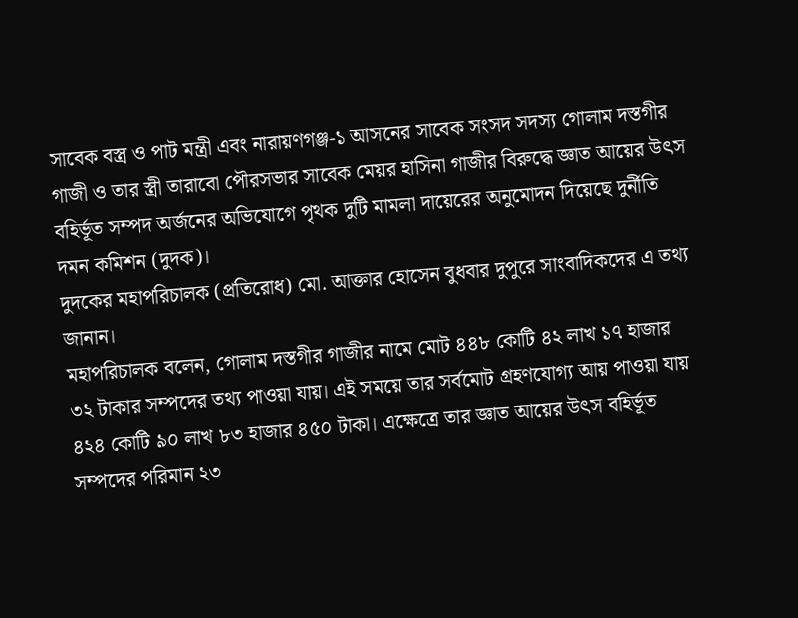সাবেক বস্ত্র ও পাট মন্ত্রী এবং নারায়ণগঞ্জ-১ আসনের সাবেক সংসদ সদস্য গোলাম দস্তগীর গাজী ও তার স্ত্রী তারাবো পৌরসভার সাবেক মেয়র হাসিনা গাজীর বিরুদ্ধে জ্ঞাত আয়ের উৎস বহির্ভূত সম্পদ অর্জনের অভিযোগে পৃথক দুটি মামলা দায়েরের অনুমোদন দিয়েছে দুর্নীতি দমন কমিশন (দুদক)।
দুদকের মহাপরিচালক (প্রতিরোধ) মো. আক্তার হোসেন বুধবার দুপুরে সাংবাদিকদের এ তথ্য জানান।
মহাপরিচালক বলেন, গোলাম দস্তগীর গাজীর নামে মোট ৪৪৮ কোটি ৪২ লাখ ১৭ হাজার ৩২ টাকার সম্পদের তথ্য পাওয়া যায়। এই সময়ে তার সর্বমোট গ্রহণযোগ্য আয় পাওয়া যায় ৪২৪ কোটি ৯০ লাখ ৮৩ হাজার ৪৫০ টাকা। এক্ষেত্রে তার জ্ঞাত আয়ের উৎস বহির্ভূত সম্পদের পরিমান ২৩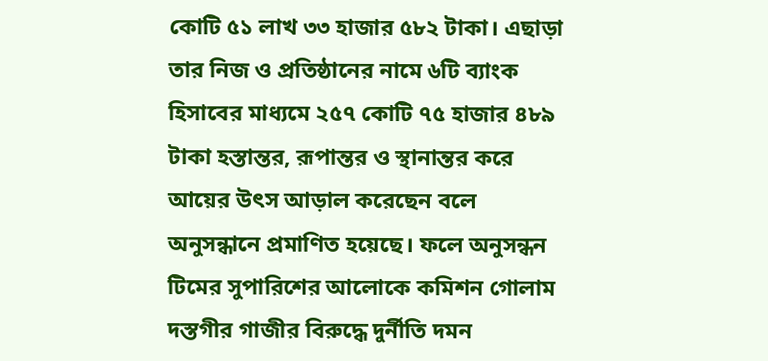কোটি ৫১ লাখ ৩৩ হাজার ৫৮২ টাকা। এছাড়া তার নিজ ও প্রতিষ্ঠানের নামে ৬টি ব্যাংক হিসাবের মাধ্যমে ২৫৭ কোটি ৭৫ হাজার ৪৮৯ টাকা হস্তান্তর, রূপান্তর ও স্থানান্তর করে আয়ের উৎস আড়াল করেছেন বলে অনুসন্ধানে প্রমাণিত হয়েছে। ফলে অনুসন্ধন টিমের সুপারিশের আলোকে কমিশন গোলাম দস্তগীর গাজীর বিরুদ্ধে দুর্নীতি দমন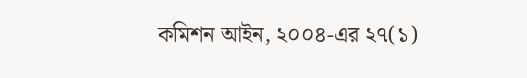কমিশন আইন, ২০০৪-এর ২৭(১)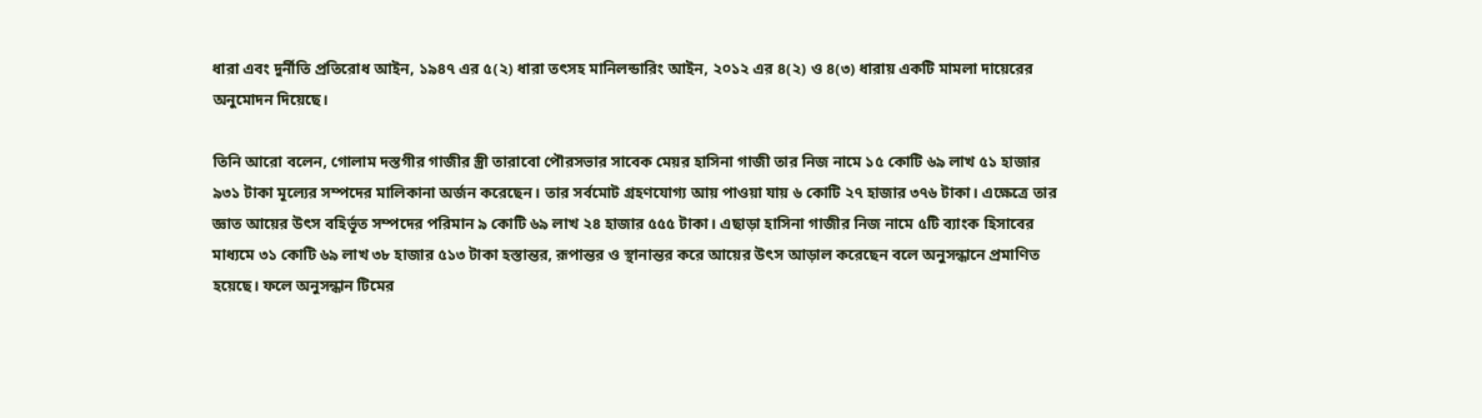ধারা এবং দুর্নীতি প্রতিরোধ আইন, ১৯৪৭ এর ৫(২) ধারা তৎসহ মানিলন্ডারিং আইন, ২০১২ এর ৪(২) ও ৪(৩) ধারায় একটি মামলা দায়েরের অনুমোদন দিয়েছে।

তিনি আরো বলেন, গোলাম দস্তগীর গাজীর স্ত্রী তারাবো পৌরসভার সাবেক মেয়র হাসিনা গাজী তার নিজ নামে ১৫ কোটি ৬৯ লাখ ৫১ হাজার ৯৩১ টাকা মূল্যের সম্পদের মালিকানা অর্জন করেছেন। তার সর্বমোট গ্রহণযোগ্য আয় পাওয়া যায় ৬ কোটি ২৭ হাজার ৩৭৬ টাকা। এক্ষেত্রে তার জ্ঞাত আয়ের উৎস বহির্ভূত সম্পদের পরিমান ৯ কোটি ৬৯ লাখ ২৪ হাজার ৫৫৫ টাকা। এছাড়া হাসিনা গাজীর নিজ নামে ৫টি ব্যাংক হিসাবের মাধ্যমে ৩১ কোটি ৬৯ লাখ ৩৮ হাজার ৫১৩ টাকা হস্তান্তর, রূপান্তর ও স্থানান্তর করে আয়ের উৎস আড়াল করেছেন বলে অনুসন্ধানে প্রমাণিত হয়েছে। ফলে অনুসন্ধান টিমের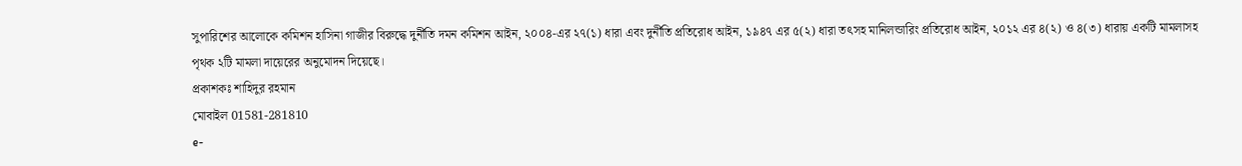সুপারিশের আলোকে কমিশন হাসিনা গাজীর বিরুদ্ধে দুর্নীতি দমন কমিশন আইন, ২০০৪-এর ২৭(১) ধারা এবং দুর্নীতি প্রতিরোধ আইন, ১৯৪৭ এর ৫(২) ধারা তৎসহ মানিলন্ডারিং প্রতিরোধ আইন, ২০১২ এর ৪(২) ও ৪(৩) ধারায় একটি মামলাসহ পৃথক ২টি মামলা দায়েরের অনুমোদন দিয়েছে।
প্রকাশকঃ শাহিদুর রহমান
মোবাইল 01581-281810
e-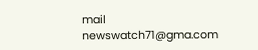mail
newswatch71@gma.com